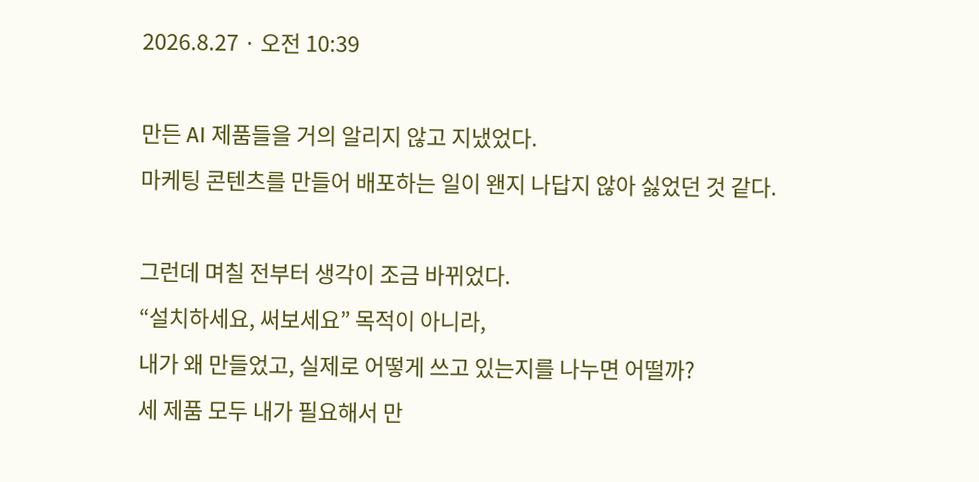2026.8.27 · 오전 10:39

만든 AI 제품들을 거의 알리지 않고 지냈었다.
마케팅 콘텐츠를 만들어 배포하는 일이 왠지 나답지 않아 싫었던 것 같다.

그런데 며칠 전부터 생각이 조금 바뀌었다.
“설치하세요, 써보세요” 목적이 아니라,
내가 왜 만들었고, 실제로 어떻게 쓰고 있는지를 나누면 어떨까?
세 제품 모두 내가 필요해서 만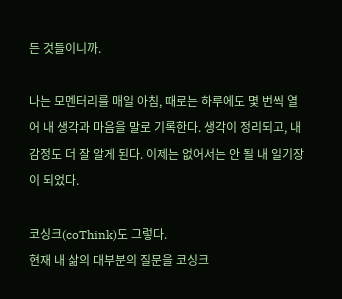든 것들이니까.

나는 모멘터리를 매일 아침, 때로는 하루에도 몇 번씩 열어 내 생각과 마음을 말로 기록한다. 생각이 정리되고, 내 감정도 더 잘 알게 된다. 이제는 없어서는 안 될 내 일기장이 되었다.

코싱크(coThink)도 그렇다.
현재 내 삶의 대부분의 질문을 코싱크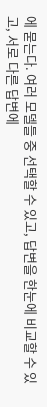에 묻는다. 여러 모델들 중 선택할 수 있고, 답변을 한눈에 비교할 수 있고, 서로 다른 답변에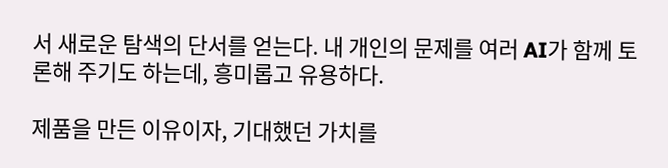서 새로운 탐색의 단서를 얻는다. 내 개인의 문제를 여러 AI가 함께 토론해 주기도 하는데, 흥미롭고 유용하다.

제품을 만든 이유이자, 기대했던 가치를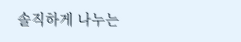솔직하게 나누는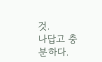것.
나답고 충분하다.